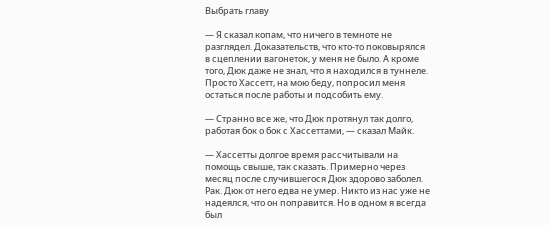Выбрать главу

— Я сказал копам, что ничего в темноте не разглядел. Доказательств, что кто-то поковырялся в сцеплении вагонеток, у меня не было. А кроме того, Дюк даже не знал, что я находился в туннеле. Просто Хассетт, на мою беду, попросил меня остаться после работы и подсобить ему.

— Странно все же, что Дюк протянул так долго, работая бок о бок с Хассеттами, — сказал Майк.

— Хассетты долгое время рассчитывали на помощь свыше, так сказать. Примерно через месяц после случившегося Дюк здорово заболел. Рак. Дюк от него едва не умер. Никто из нас уже не надеялся, что он поправится. Но в одном я всегда был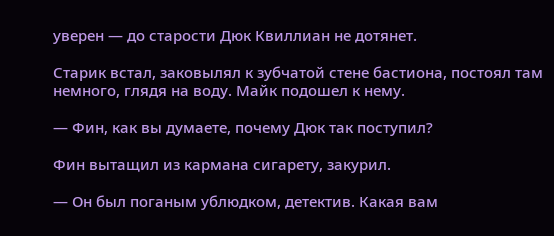уверен — до старости Дюк Квиллиан не дотянет.

Старик встал, заковылял к зубчатой стене бастиона, постоял там немного, глядя на воду. Майк подошел к нему.

— Фин, как вы думаете, почему Дюк так поступил?

Фин вытащил из кармана сигарету, закурил.

— Он был поганым ублюдком, детектив. Какая вам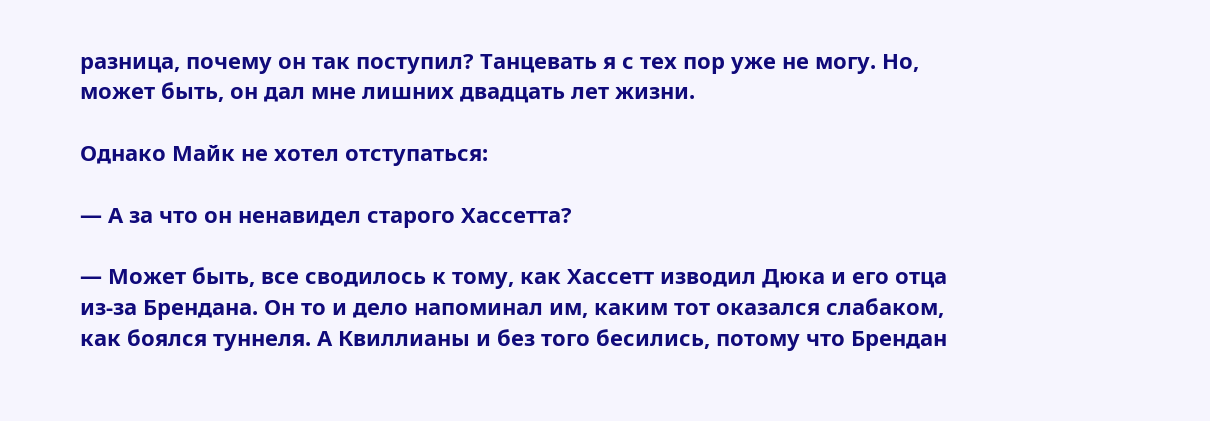разница, почему он так поступил? Танцевать я с тех пор уже не могу. Но, может быть, он дал мне лишних двадцать лет жизни.

Однако Майк не хотел отступаться:

— А за что он ненавидел старого Хассетта?

— Может быть, все сводилось к тому, как Хассетт изводил Дюка и его отца из-за Брендана. Он то и дело напоминал им, каким тот оказался слабаком, как боялся туннеля. А Квиллианы и без того бесились, потому что Брендан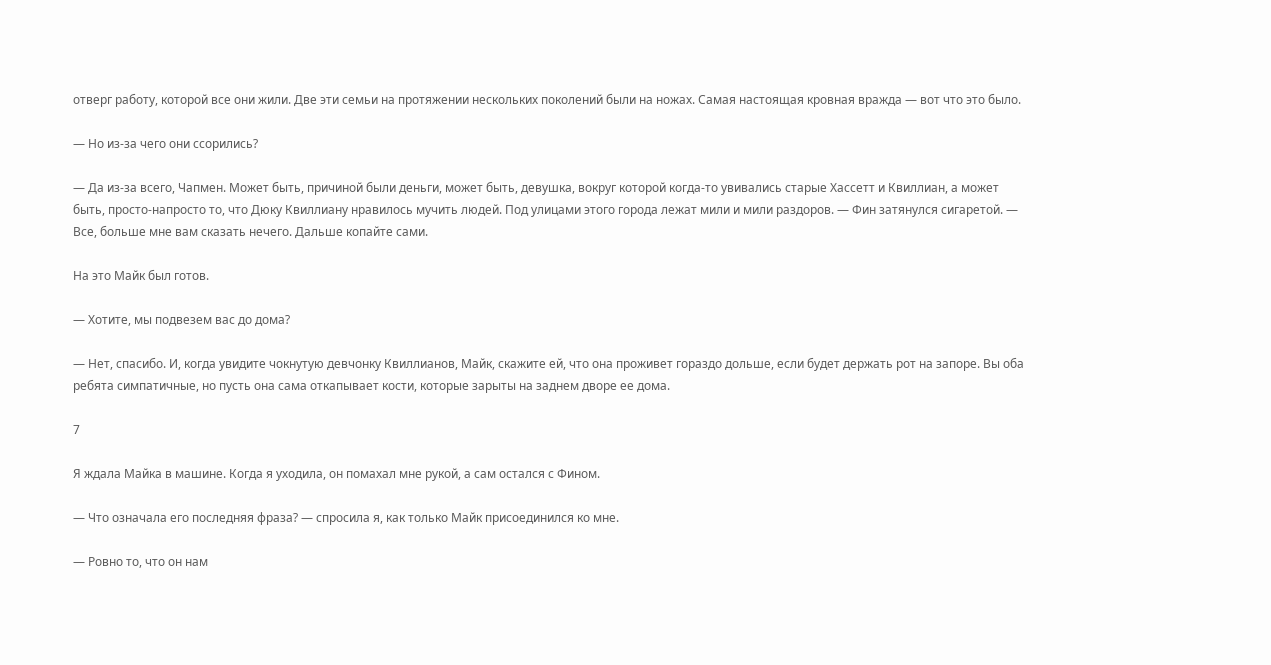отверг работу, которой все они жили. Две эти семьи на протяжении нескольких поколений были на ножах. Самая настоящая кровная вражда — вот что это было.

— Но из-за чего они ссорились?

— Да из-за всего, Чапмен. Может быть, причиной были деньги, может быть, девушка, вокруг которой когда-то увивались старые Хассетт и Квиллиан, а может быть, просто-напросто то, что Дюку Квиллиану нравилось мучить людей. Под улицами этого города лежат мили и мили раздоров. — Фин затянулся сигаретой. — Все, больше мне вам сказать нечего. Дальше копайте сами.

На это Майк был готов.

— Хотите, мы подвезем вас до дома?

— Нет, спасибо. И, когда увидите чокнутую девчонку Квиллианов, Майк, скажите ей, что она проживет гораздо дольше, если будет держать рот на запоре. Вы оба ребята симпатичные, но пусть она сама откапывает кости, которые зарыты на заднем дворе ее дома.

7

Я ждала Майка в машине. Когда я уходила, он помахал мне рукой, а сам остался с Фином.

— Что означала его последняя фраза? — спросила я, как только Майк присоединился ко мне.

— Ровно то, что он нам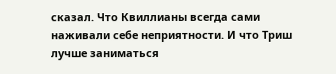сказал. Что Квиллианы всегда сами наживали себе неприятности. И что Триш лучше заниматься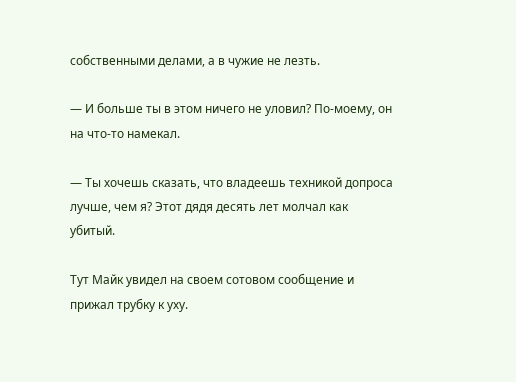собственными делами, а в чужие не лезть.

— И больше ты в этом ничего не уловил? По-моему, он на что-то намекал.

— Ты хочешь сказать, что владеешь техникой допроса лучше, чем я? Этот дядя десять лет молчал как убитый.

Тут Майк увидел на своем сотовом сообщение и прижал трубку к уху.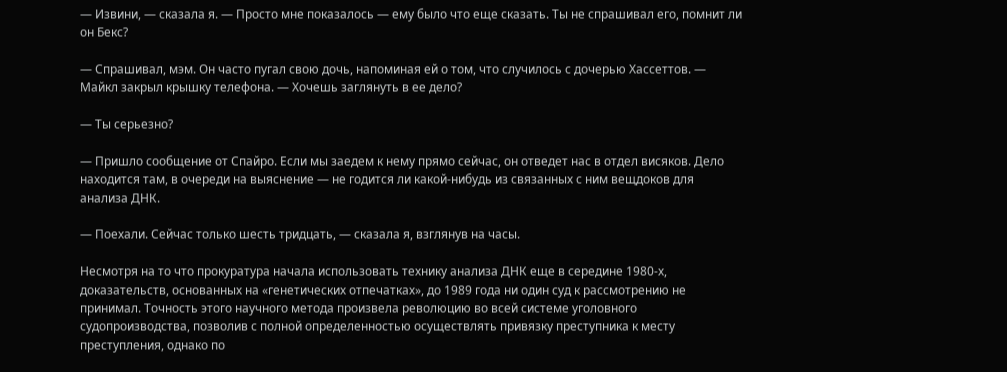— Извини, — сказала я. — Просто мне показалось — ему было что еще сказать. Ты не спрашивал его, помнит ли он Бекс?

— Спрашивал, мэм. Он часто пугал свою дочь, напоминая ей о том, что случилось с дочерью Хассеттов. — Майкл закрыл крышку телефона. — Хочешь заглянуть в ее дело?

— Ты серьезно?

— Пришло сообщение от Спайро. Если мы заедем к нему прямо сейчас, он отведет нас в отдел висяков. Дело находится там, в очереди на выяснение — не годится ли какой-нибудь из связанных с ним вещдоков для анализа ДНК.

— Поехали. Сейчас только шесть тридцать, — сказала я, взглянув на часы.

Несмотря на то что прокуратура начала использовать технику анализа ДНК еще в середине 1980-х, доказательств, основанных на «генетических отпечатках», до 1989 года ни один суд к рассмотрению не принимал. Точность этого научного метода произвела революцию во всей системе уголовного судопроизводства, позволив с полной определенностью осуществлять привязку преступника к месту преступления, однако по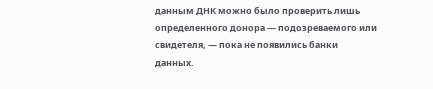данным ДНК можно было проверить лишь определенного донора — подозреваемого или свидетеля, — пока не появились банки данных.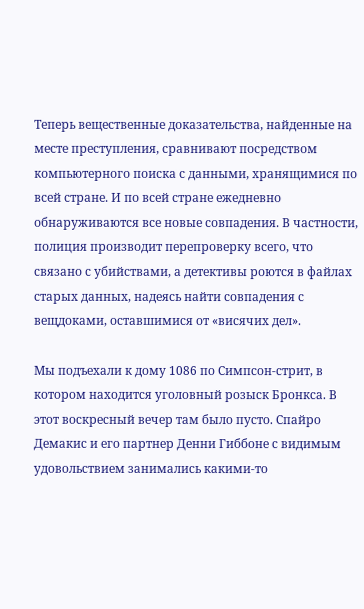Теперь вещественные доказательства, найденные на месте преступления, сравнивают посредством компьютерного поиска с данными, хранящимися по всей стране. И по всей стране ежедневно обнаруживаются все новые совпадения. В частности, полиция производит перепроверку всего, что связано с убийствами, а детективы роются в файлах старых данных, надеясь найти совпадения с вещдоками, оставшимися от «висячих дел».

Мы подъехали к дому 1086 по Симпсон-стрит, в котором находится уголовный розыск Бронкса. В этот воскресный вечер там было пусто. Спайро Демакис и его партнер Денни Гиббоне с видимым удовольствием занимались какими-то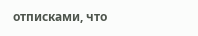отписками, что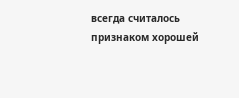всегда считалось признаком хорошей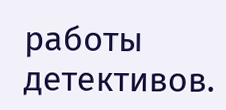работы детективов.